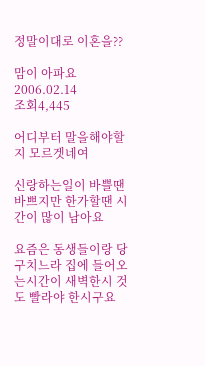정말이대로 이혼을??

맘이 아파요2006.02.14
조회4,445

어디부터 말을해야할지 모르겟네여

신랑하는일이 바쁠땐바쁘지만 한가할땐 시간이 많이 남아요

요즘은 동생들이랑 당구치느라 집에 들어오는시간이 새벽한시 것도 빨라야 한시구요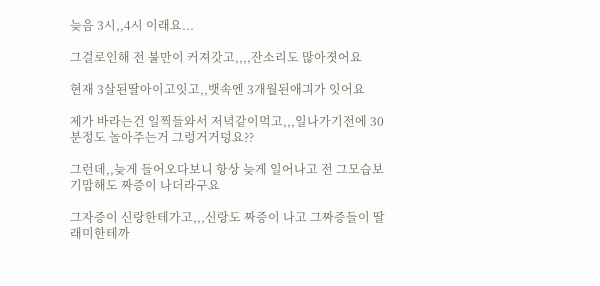늦음 3시,,4시 이래요...

그걸로인해 전 불만이 커져갓고,,,,잔소리도 많아졋어요

현재 3살된딸아이고잇고,,뱃속엔 3개월된애긔가 잇어요

제가 바라는건 일찍들와서 저녁같이먹고,,,일나가기전에 30분정도 놀아주는거 그렁거거덩요??

그런데,,늦게 들어오다보니 항상 늦게 일어나고 전 그모습보기맘해도 짜증이 나더라구요

그자증이 신랑한테가고,,,신랑도 짜증이 나고 그짜증들이 딸래미한테까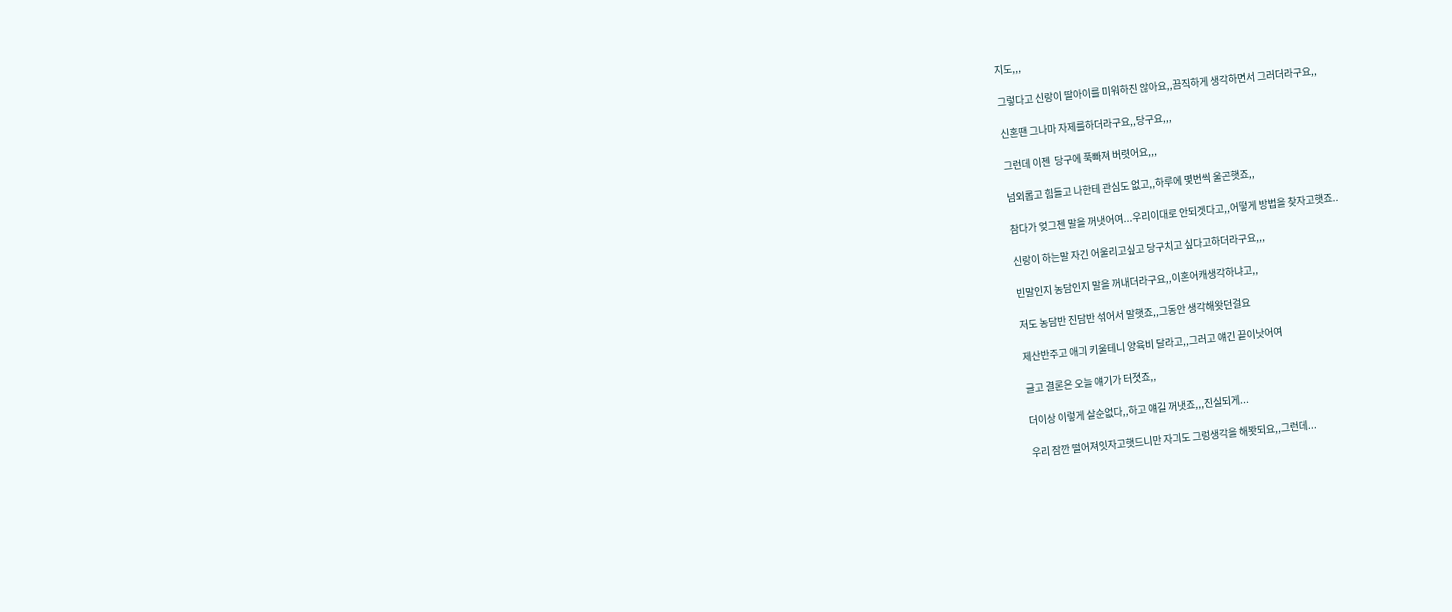지도,,,

그렇다고 신랑이 딸아이를 미워하진 않아요,,끔직하게 생각하면서 그러더라구요,,

신혼땐 그나마 자제를하더라구요,,당구요,,,

그런데 이젠  당구에 푹빠져 버렷어요,,,

넘외롭고 힘들고 나한테 관심도 없고,,하루에 몇번씩 울곤햇죠,,

참다가 엊그젠 말을 꺼냇어여...우리이대로 안되겟다고,,어떻게 방법을 찾자고햇죠..

신랑이 하는말 자긴 어울리고싶고 당구치고 싶다고하더라구요,,,

빈말인지 농담인지 말을 꺼내더라구요,,이혼어캐생각하냐고,,

저도 농담반 진담반 섞어서 말햇죠,,그동안 생각해왓던걸요

제산반주고 애긔 키울테니 양육비 달라고,,그러고 얘긴 끝이낫어여

글고 결론은 오늘 얘기가 터졋죠,,

더이상 이렇게 살순없다,,하고 얘길 꺼냇죠,,,진실되게...

우리 잠깐 떨어져잇자고햇드니만 자긔도 그렁생각을 해봣되요,,그런데...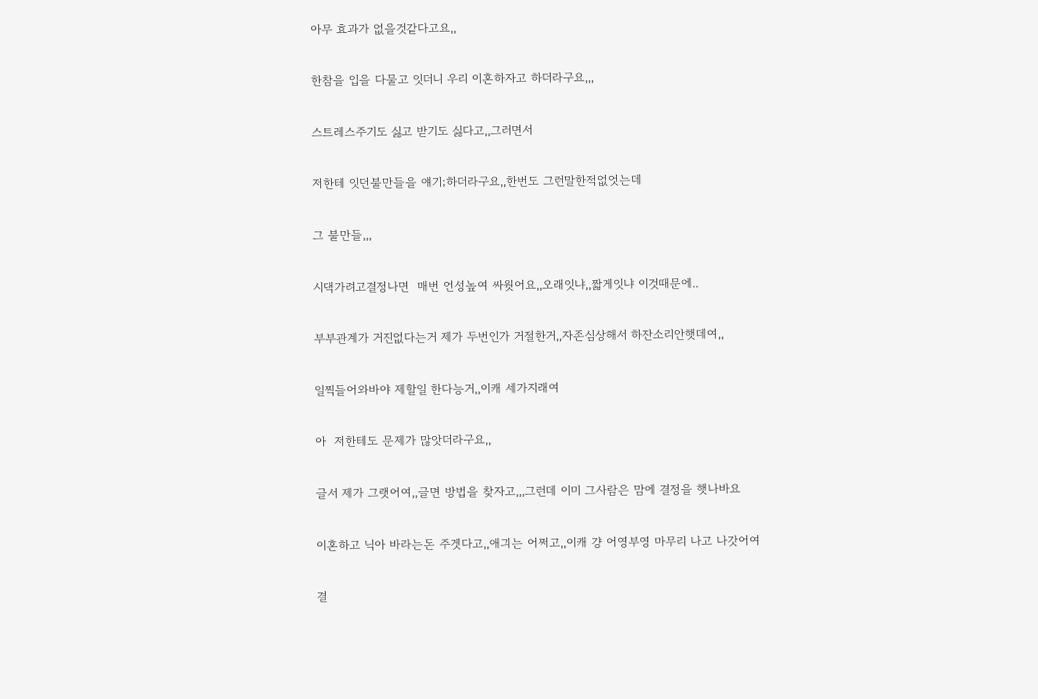아무 효과가 없을것같다고요,,

한참을 입을 다물고 잇더니 우리 이혼하자고 하더라구요,,,

스트레스주기도 싫고 받기도 싫다고,,그러면서

저한테 잇던불만들을 얘기;하더라구요,,한번도 그런말한적없엇는데

그 불만들,,,

시댁가려고결정나면  매번 언성높여 싸웟어요,,오래잇냐,,짧게잇냐 이것때문에..

부부관계가 거진없다는거 제가 두번인가 거절한거,,자존심상해서 하잔소리안햇데여,,

일찍들어와바야 제할일 한다능거,,이캐 세가지래여

아  저한테도 문제가 많앗더라구요,,

글서 제가 그랫어여,,글면 방법을 찾자고,,,그런데 이미 그사람은 맘에 결정을 햇나바요

이혼하고 닉아 바라는돈 주겟다고,,애긔는 어쩌고,,이캐 걍 어영부영 마무리 나고 나갓어여

결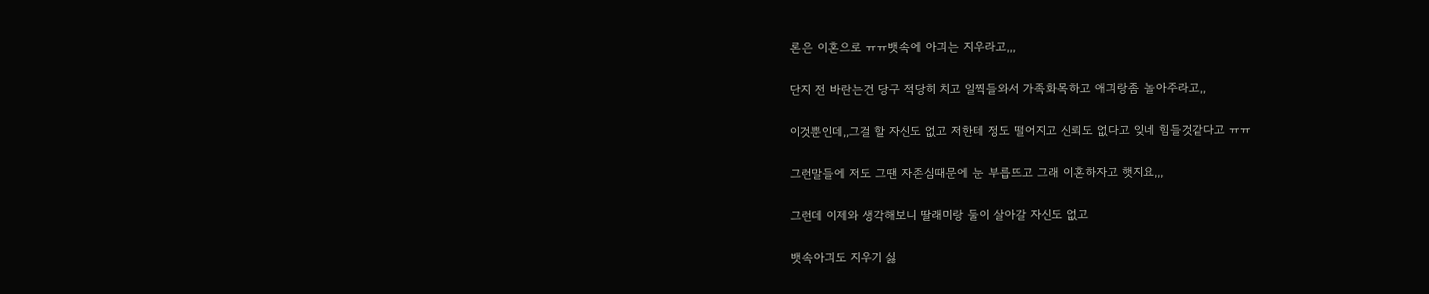론은 이혼으로 ㅠㅠ뱃속에 아긔는 지우라고,,,

단지 전 바란는건 당구 적당히 치고 일찍들와서 가족화목하고 애긔랑좀 놀아주라고,,

이것뿐인데,,그걸 할 자신도 없고 저한테 정도 떨어지고 신뢰도 없다고 잊네 힘들것같다고 ㅠㅠ

그런말들에 저도 그땐 자존심때문에 눈 부릅뜨고 그래 이혼하자고 햇지요,,,

그런데 이제와 생각해보니 딸래미랑 둘이 살아갈 자신도 없고

뱃속아긔도 지우기 싫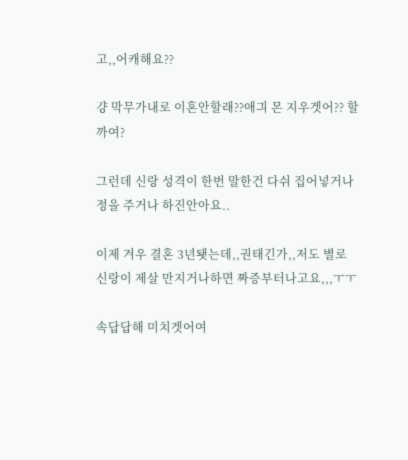고,,어캐해요??

걍 막무가내로 이혼안할래??애긔 몬 지우겟어?? 할까여?

그런데 신랑 성격이 한번 말한건 다쉬 집어넣거나 정을 주거나 하진안아요..

이제 겨우 결혼 3년됏는데,,권태긴가,,저도 별로 신랑이 제살 만지거나하면 짜증부터나고요,,,ㅜㅜ

속답답해 미치겟어여